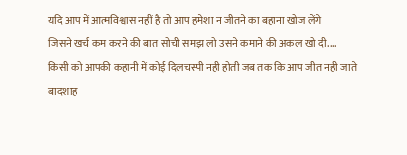यदि आप में आत्मविश्वास नहीं है तो आप हमेशा न जीतने का बहाना खोज लेंगे
जिसने खर्च कम करने की बात सोची समझ लो उसने कमाने की अकल खो दी....
किसी को आपकी कहानी में कोई दिलचस्पी नही होती जब तक कि आप जीत नही जाते
बादशाह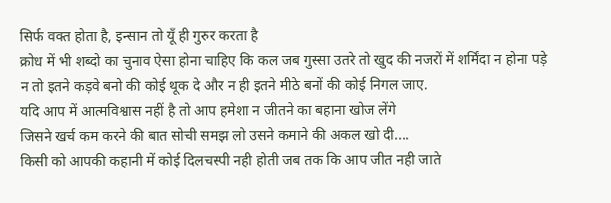सिर्फ वक्त होता है, इन्सान तो यूँ ही गुरुर करता है
क्रोध में भी शब्दो का चुनाव ऐसा होना चाहिए कि कल जब गुस्सा उतरे तो खुद की नजरों में शर्मिंदा न होना पड़े
न तो इतने कड़वे बनो की कोई थूक दे और न ही इतने मीठे बनों की कोई निगल जाए.
यदि आप में आत्मविश्वास नहीं है तो आप हमेशा न जीतने का बहाना खोज लेंगे
जिसने खर्च कम करने की बात सोची समझ लो उसने कमाने की अकल खो दी....
किसी को आपकी कहानी में कोई दिलचस्पी नही होती जब तक कि आप जीत नही जाते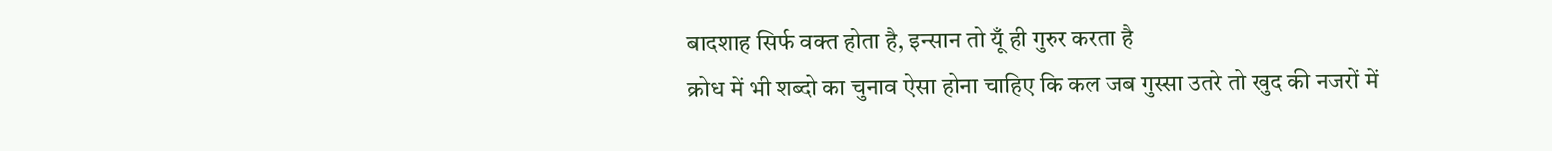बादशाह सिर्फ वक्त होता है, इन्सान तो यूँ ही गुरुर करता है
क्रोध में भी शब्दो का चुनाव ऐसा होना चाहिए कि कल जब गुस्सा उतरे तो खुद की नजरों में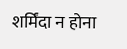शर्मिंदा न होना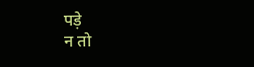पड़े
न तो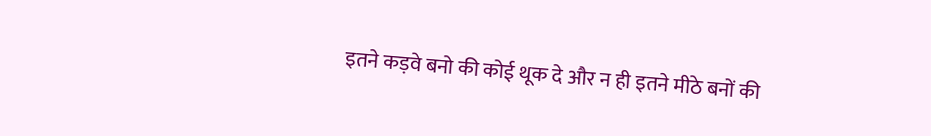इतने कड़वे बनो की कोई थूक दे और न ही इतने मीठे बनों की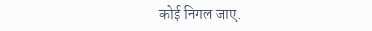कोई निगल जाए.